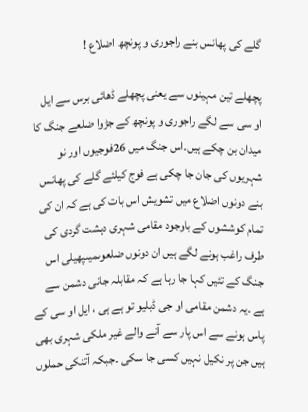گلے کی پھانس بنے راجوری و پونچھ اضلاع !

پچھلے تین مہینوں سے یعنی پچھلے ڈھائی برس سے ایل او سی سے لگے راجوری و پونچھ کے جڑوا ضلعے جنگ کا میدان بن چکے ہیں۔اس جنگ میں 26فوجیوں اور نو شہریوں کی جان جا چکی ہے فوج کیلئے گلے کی پھانس بنے دونوں اضلاع میں تشویش اس بات کی ہے کہ ان کی تمام کوششوں کے باوجود مقامی شہری دہشت گردی کی طرف راغب ہونے لگے ہیں ان دونوں ضلعوںمیںپھیلی اس جنگ کے تئیں کہا جا رہا ہے کہ مقابلہ جانی دشمن سے ہے ۔یہ دشمن مقامی او جی ڈبلیو تو ہے ہی ، ایل او سی کے پاس ہونے سے اس پار سے آنے والے غیر ملکی شہری بھی ہیں جن پر نکیل نہیں کسی جا سکی ۔جبکہ آتنکی حملوں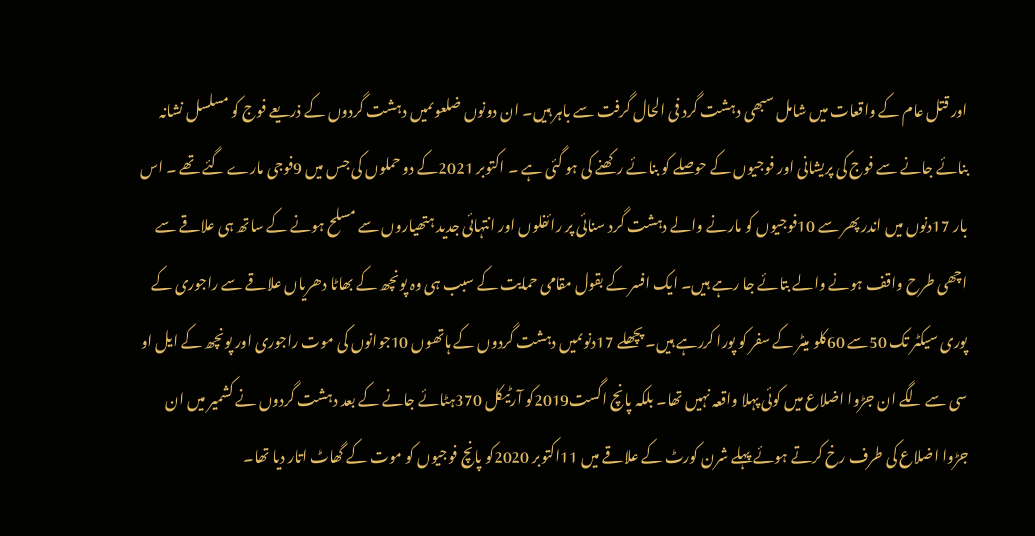اور قتل عام کے واقعات میں شامل سبھی دہشت گرد فی الحال گرفت سے باہر ہیں۔ ان دونوں ضلعوںمیں دہشت گردوں کے ذریعے فوج کو مسلسل نشانہ بنائے جانے سے فوج کی پریشانی اور فوجیوں کے حوصلے کو بنائے رکھنے کی ہو گئی ہے ۔ اکتوبر 2021کے دو حملوں کی جس میں 9فوجی مارے گئے تھے ۔ اس بار 17دنوں میں اندر پھر سے 10فوجیوں کو مارنے والے دہشت گرد سنائی پر رائفلوں اور انتہائی جدید ہتھیاروں سے مسلح ہونے کے ساتھ ہی علاقے سے اچھی طرح واقف ہونے والے بتائے جا رہے ہیں۔ ایک افسر کے بقول مقامی حمایت کے سبب ہی وہ پونچھ کے بھاٹا دھریاں علاقے سے راجوری کے پوری سیکٹر تک 50سے 60کلو میٹر کے سفر کو پورا کررہے ہیں۔ پچھلے 17دنوںمیں دہشت گردوں کے ہاتھوں 10جوانوں کی موت راجوری اور پونچھ کے ایل او سی سے لگے ان جڑوا اضلاع میں کوئی پہلا واقعہ نہیں تھا۔ بلکہ پانچ اگست2019کو آرٹیکل 370ہٹائے جانے کے بعد دہشت گردوں نے کشمیر میں ان جڑوا اضلاع کی طرف رخ کرتے ہوئے پہلے شرن کورٹ کے علاقے میں 11اکتوبر 2020کو پانچ فوجیوں کو موت کے گھاٹ اتار دیا تھا۔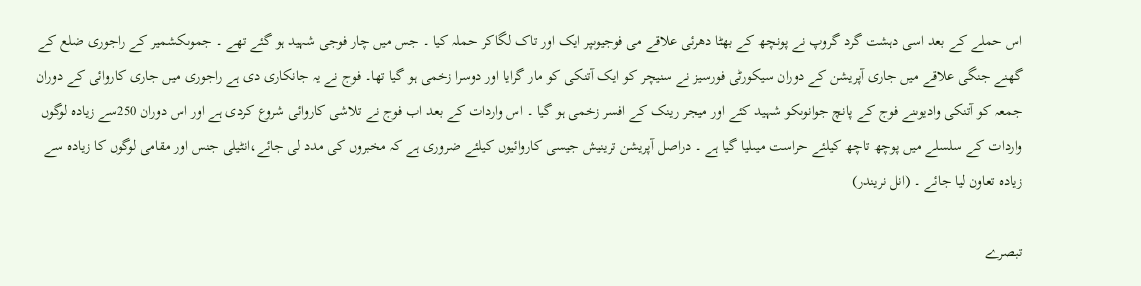اس حملے کے بعد اسی دہشت گرد گروپ نے پونچھ کے بھٹا دھرئی علاقے می فوجیوںپر ایک اور تاک لگاکر حملہ کیا ۔ جس میں چار فوجی شہید ہو گئے تھے ۔ جموںکشمیر کے راجوری ضلع کے گھنے جنگی علاقے میں جاری آپریشن کے دوران سیکورٹی فورسیز نے سنیچر کو ایک آتنکی کو مار گرایا اور دوسرا زخمی ہو گیا تھا۔ فوج نے یہ جانکاری دی ہے راجوری میں جاری کاروائی کے دوران جمعہ کو آتنکی وادیوںنے فوج کے پانچ جوانوںکو شہید کئے اور میجر رینک کے افسر زخمی ہو گیا ۔ اس واردات کے بعد اب فوج نے تلاشی کاروائی شروع کردی ہے اور اس دوران 250سے زیادہ لوگوں واردات کے سلسلے میں پوچھ تاچھ کیلئے حراست میںلیا گیا ہے ۔ دراصل آپریشن ترینیش جیسی کاروائیوں کیلئے ضروری ہے کہ مخبروں کی مدد لی جائے،انٹیلی جنس اور مقامی لوگوں کا زیادہ سے زیادہ تعاون لیا جائے ۔ (انل نریندر)

تبصرے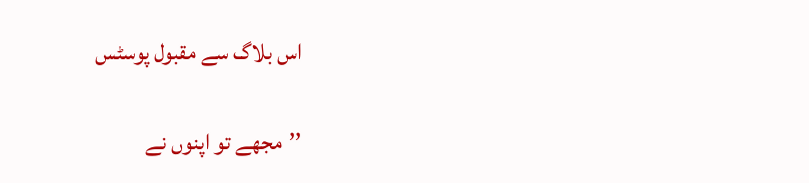اس بلاگ سے مقبول پوسٹس

’’مجھے تو اپنوں نے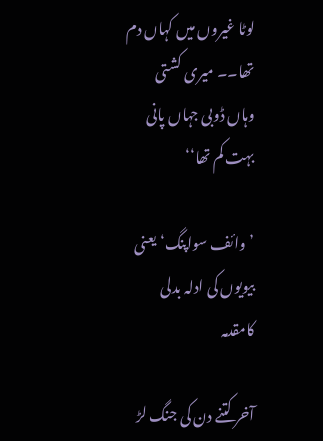لوٹا غیروں میں کہاں دم تھا۔۔ میری کشتی وہاں ڈوبی جہاں پانی بہت کم تھا‘‘

’وائف سواپنگ‘ یعنی بیویوں کی ادلہ بدلی کامقدمہ

آخر کتنے دن کی جنگ لڑ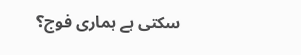سکتی ہے ہماری فوج؟